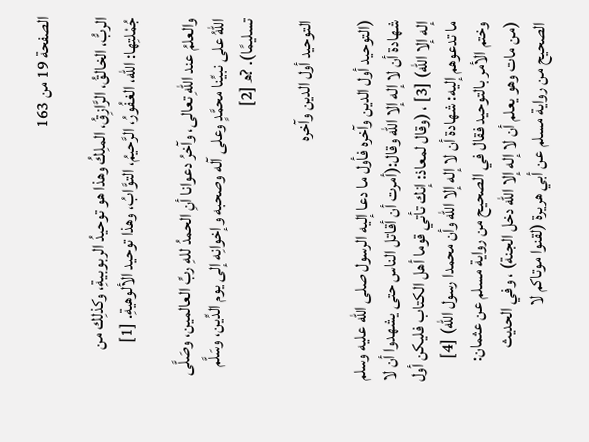الصفحة 19 من 163

الربُّ، الخالقُ، الرَّازِقُ، الملِكُ وهذا هو توحيدُ الربوبيةِ، وكذلِك من جُمْلتِها: الله، الغفُورُ، الرَّحيمُ، التوَّابُ، وهذا توحيد الألوهيةِ. [1]

والعلمُ عند اللهِ تعالى، وآخرُ دعوانا أنِ الحمدُ للهِ ربِّ العالمين، وصَلَّى اللهُ على نبيِّنا محمَّدٍ وعلى آله وصحبه وإخوانِه إلى يوم الدِّين، وسَلَّم تسليمًا). ?ھ [2]

التوحيد أول الدين وآخره

(التوحيد أول الدين وآخره فأول ما دعا إليه الرسول صلى الله عليه وسلم شهادة أن لا إله إلا الله وقال:(أمرت أن أقاتل الناس حتى يشهدوا أن لا إله إلا الله) [3] ، (وقال لمعاذ: إنك تأتي قوما أهل الكتاب فليكن أول ما تدعوهم إليه: شهادة أن لا إله إلا الله وأن محمدا رسول الله) [4] وختم الأمر بالتوحيد فقال في الصحيح من رواية مسلم عن عثمان: (من مات وهو يعلم أن لا إله إلا الله دخل الجنة) ، وفي الحديث الصحيح من رواية مسلم عن أبي هريرة (لقنوا موتاكم لا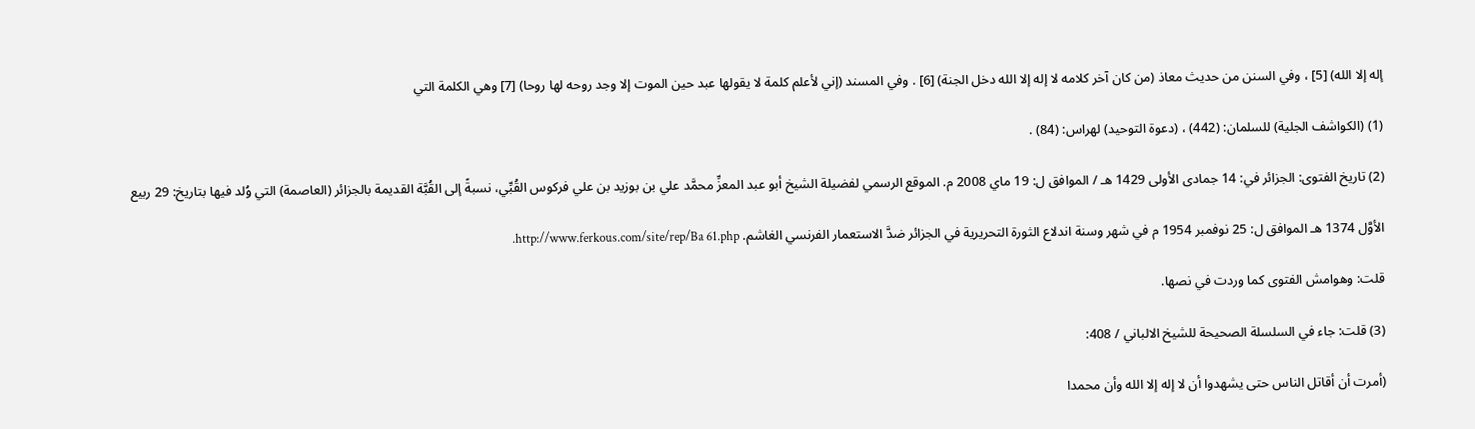إله إلا الله) [5] ، وفي السنن من حديث معاذ (من كان آخر كلامه لا إله إلا الله دخل الجنة) [6] . وفي المسند (إني لأعلم كلمة لا يقولها عبد حين الموت إلا وجد روحه لها روحا) [7] وهي الكلمة التي

(1) (الكواشف الجلية) للسلمان: (442) ، (دعوة التوحيد) لهراس: (84) .

(2) تاريخ الفتوى: الجزائر في: 14 جمادى الأولى 1429 هـ / الموافق ل: 19 ماي 2008 م. الموقع الرسمي لفضيلة الشيخ أبو عبد المعزِّ محمَّد علي بن بوزيد بن علي فركوس القُبِّي، نسبةً إلى القُبَّة القديمة بالجزائر (العاصمة) التي وُلد فيها بتاريخ: 29 ربيع

الأوَّل 1374 هـ الموافق ل: 25 نوفمبر 1954 م في شهر وسنة اندلاع الثورة التحريرية في الجزائر ضدَّ الاستعمار الفرنسي الغاشم. http://www.ferkous.com/site/rep/Ba 61.php.

قلت: وهوامش الفتوى كما وردت في نصها.

(3) قلت: جاء في السلسلة الصحيحة للشيخ الالباني / 408:

(أمرت أن أقاتل الناس حتى يشهدوا أن لا إله إلا الله وأن محمدا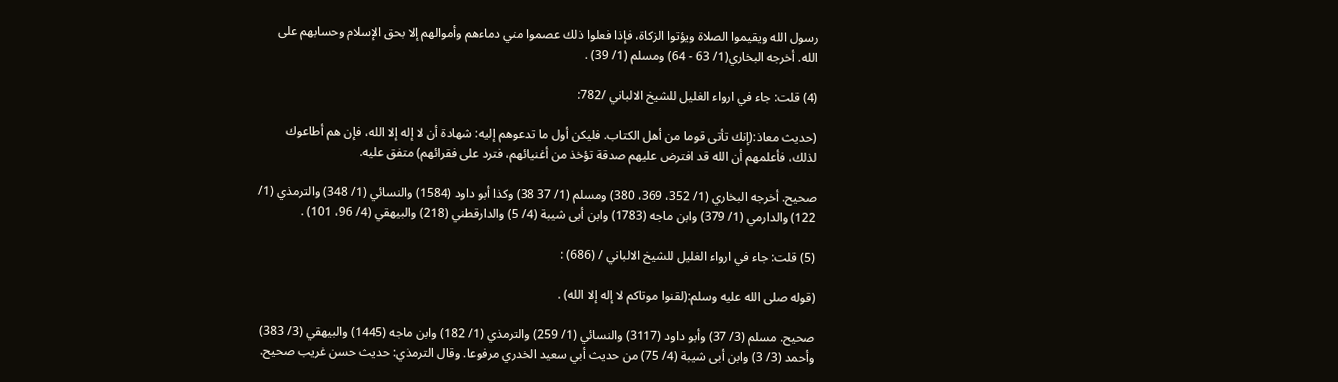رسول الله ويقيموا الصلاة ويؤتوا الزكاة، فإذا فعلوا ذلك عصموا مني دماءهم وأموالهم إلا بحق الإسلام وحسابهم على الله. أخرجه البخاري(1/ 63 - 64) ومسلم (1/ 39) .

(4) قلت: جاء في ارواء الغليل للشيخ الالباني /782:

(حديث معاذ:(إنك تأتى قوما من أهل الكتاب. فليكن أول ما تدعوهم إليه: شهادة أن لا إله إلا الله، فإن هم أطاعوك لذلك، فأعلمهم أن الله قد افترض عليهم صدقة تؤخذ من أغنيائهم، فترد على فقرائهم) متفق عليه.

صحيح. أخرجه البخاري (1/ 352، 369، 380) ومسلم (1/ 37 38) وكذا أبو داود (1584) والنسائي (1/ 348) والترمذي (1/ 122) والدارمي (1/ 379) وابن ماجه (1783) وابن أبى شيبة (4/ 5) والدارقطني (218) والبيهقي (4/ 96، 101) .

(5) قلت: جاء في ارواء الغليل للشيخ الالباني / (686) :

(قوله صلى الله عليه وسلم:(لقنوا موتاكم لا إله إلا الله) .

صحيح. مسلم (3/ 37) وأبو داود (3117) والنسائي (1/ 259) والترمذي (1/ 182) وابن ماجه (1445) والبيهقي (3/ 383) وأحمد (3/ 3) وابن أبى شيبة (4/ 75) من حديث أبي سعيد الخدري مرفوعا. وقال الترمذي: حديث حسن غريب صحيح.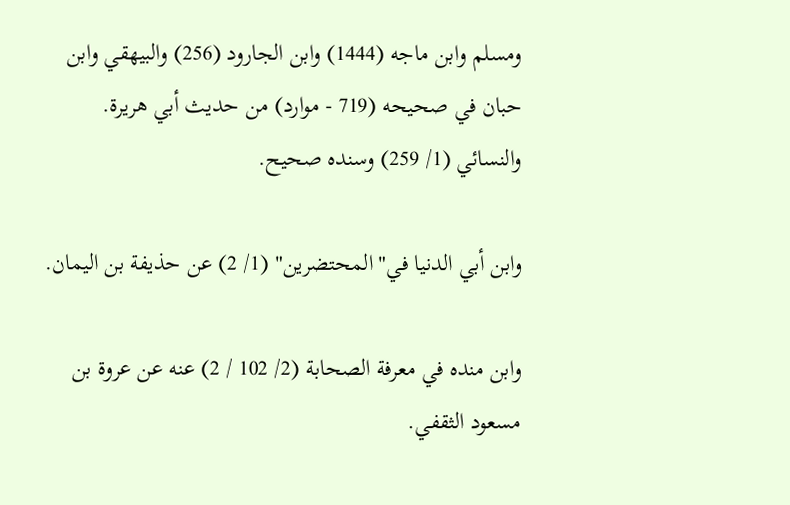ومسلم وابن ماجه (1444) وابن الجارود (256) والبيهقي وابن حبان في صحيحه (719 - موارد) من حديث أبي هريرة. والنسائي (1/ 259) وسنده صحيح.

وابن أبي الدنيا في"المحتضرين" (1/ 2) عن حذيفة بن اليمان.

وابن منده في معرفة الصحابة (2/ 102 / 2) عنه عن عروة بن مسعود الثقفي.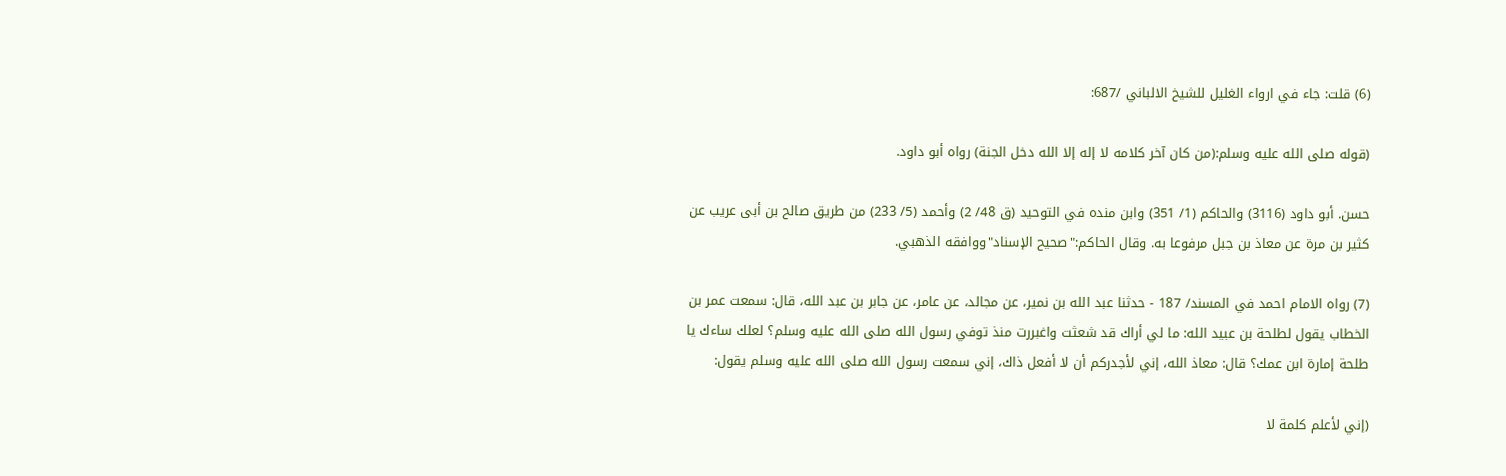(6) قلت: جاء في ارواء الغليل للشيخ الالباني /687:

(قوله صلى الله عليه وسلم:(من كان آخر كلامه لا إله إلا الله دخل الجنة) رواه أبو داود.

حسن. أبو داود (3116) والحاكم (1/ 351) وابن منده في التوحيد (ق 48/ 2) وأحمد (5/ 233) من طريق صالح بن أبى عريب عن كثير بن مرة عن معاذ بن جبل مرفوعا به. وقال الحاكم:"صحيح الإسناد"ووافقه الذهبي.

(7) رواه الامام احمد في المسند/ 187 - حدثنا عبد الله بن نمير، عن مجالد، عن عامر، عن جابر بن عبد الله، قال: سمعت عمر بن الخطاب يقول لطلحة بن عبيد الله: ما لي أراك قد شعثت واغبررت منذ توفي رسول الله صلى الله عليه وسلم؟ لعلك ساءك يا طلحة إمارة ابن عمك؟ قال: معاذ الله، إني لأجدركم أن لا أفعل ذاك، إني سمعت رسول الله صلى الله عليه وسلم يقول:

(إني لأعلم كلمة لا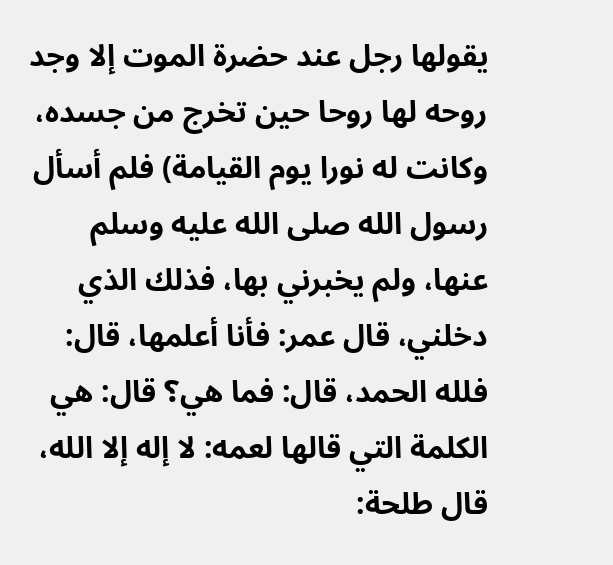يقولها رجل عند حضرة الموت إلا وجد روحه لها روحا حين تخرج من جسده، وكانت له نورا يوم القيامة) فلم أسأل رسول الله صلى الله عليه وسلم عنها، ولم يخبرني بها، فذلك الذي دخلني، قال عمر: فأنا أعلمها، قال: فلله الحمد، قال: فما هي؟ قال: هي الكلمة التي قالها لعمه: لا إله إلا الله، قال طلحة: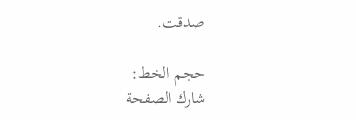صدقت.

حجم الخط:
شارك الصفحة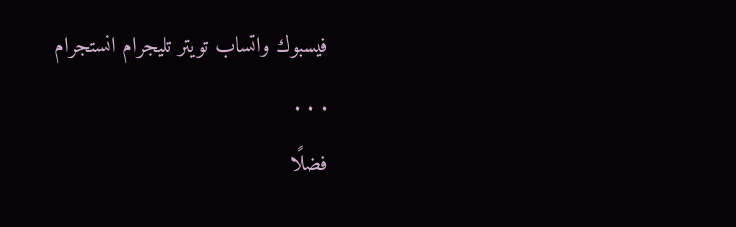فيسبوك واتساب تويتر تليجرام انستجرام
. . .
فضلًا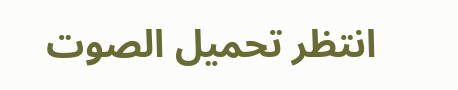انتظر تحميل الصوت